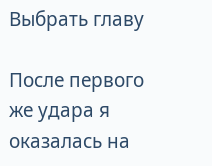Выбрать главу

После первого же удара я оказалась на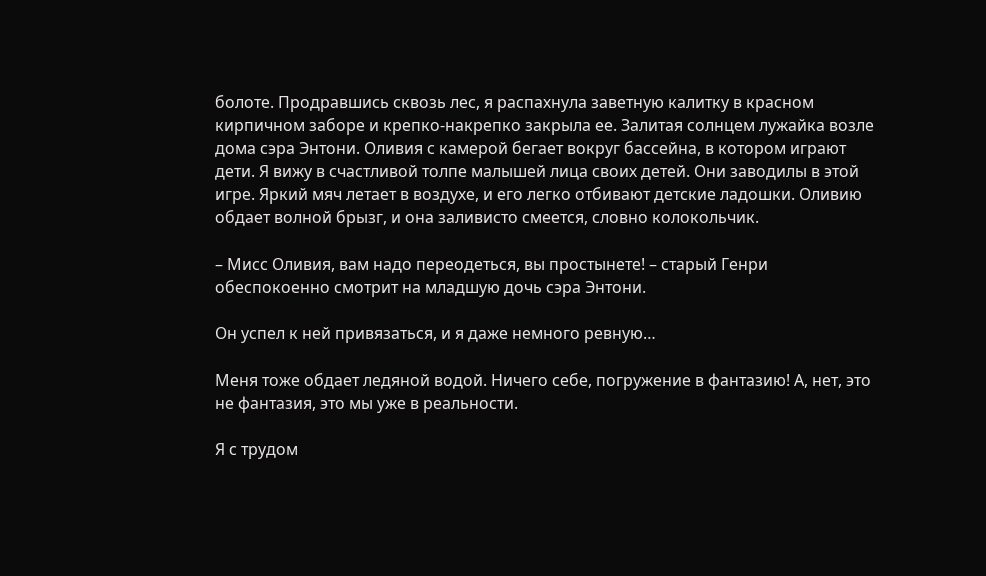болоте. Продравшись сквозь лес, я распахнула заветную калитку в красном кирпичном заборе и крепко-накрепко закрыла ее. Залитая солнцем лужайка возле дома сэра Энтони. Оливия с камерой бегает вокруг бассейна, в котором играют дети. Я вижу в счастливой толпе малышей лица своих детей. Они заводилы в этой игре. Яркий мяч летает в воздухе, и его легко отбивают детские ладошки. Оливию обдает волной брызг, и она заливисто смеется, словно колокольчик.

– Мисс Оливия, вам надо переодеться, вы простынете! – старый Генри обеспокоенно смотрит на младшую дочь сэра Энтони.

Он успел к ней привязаться, и я даже немного ревную…

Меня тоже обдает ледяной водой. Ничего себе, погружение в фантазию! А, нет, это не фантазия, это мы уже в реальности.

Я с трудом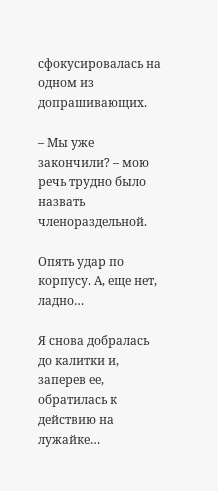сфокусировалась на одном из допрашивающих.

– Мы уже закончили? – мою речь трудно было назвать членораздельной.

Опять удар по корпусу. А, еще нет, ладно…

Я снова добралась до калитки и, заперев ее, обратилась к действию на лужайке…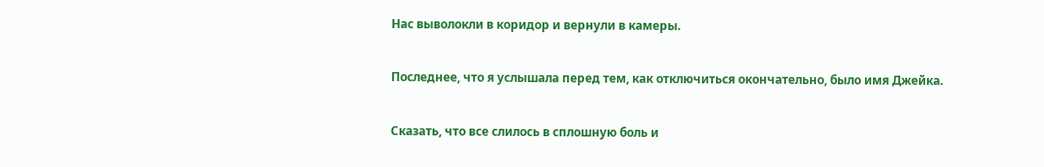Нас выволокли в коридор и вернули в камеры.

Последнее, что я услышала перед тем, как отключиться окончательно, было имя Джейка.

Сказать, что все слилось в сплошную боль и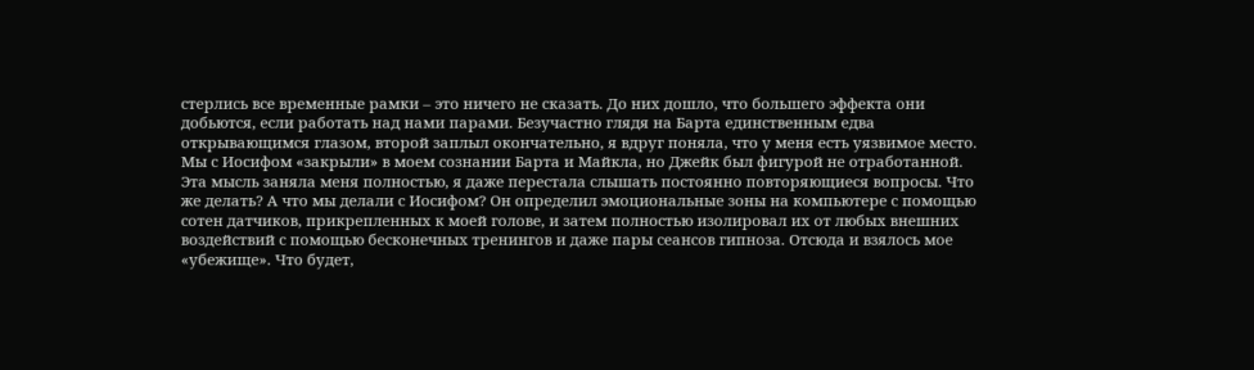стерлись все временные рамки – это ничего не сказать. До них дошло, что большего эффекта они добьются, если работать над нами парами. Безучастно глядя на Барта единственным едва открывающимся глазом, второй заплыл окончательно, я вдруг поняла, что у меня есть уязвимое место. Мы с Иосифом «закрыли» в моем сознании Барта и Майкла, но Джейк был фигурой не отработанной. Эта мысль заняла меня полностью, я даже перестала слышать постоянно повторяющиеся вопросы. Что же делать? А что мы делали с Иосифом? Он определил эмоциональные зоны на компьютере с помощью сотен датчиков, прикрепленных к моей голове, и затем полностью изолировал их от любых внешних воздействий с помощью бесконечных тренингов и даже пары сеансов гипноза. Отсюда и взялось мое «убежище». Что будет,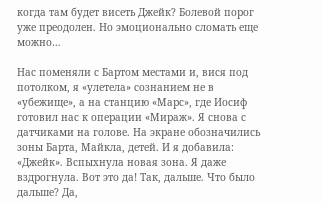когда там будет висеть Джейк? Болевой порог уже преодолен. Но эмоционально сломать еще можно…

Нас поменяли с Бартом местами и, вися под потолком, я «улетела» сознанием не в «убежище», а на станцию «Марс», где Иосиф готовил нас к операции «Мираж». Я снова с датчиками на голове. На экране обозначились зоны Барта, Майкла, детей. И я добавила: «Джейк». Вспыхнула новая зона. Я даже вздрогнула. Вот это да! Так, дальше. Что было дальше? Да,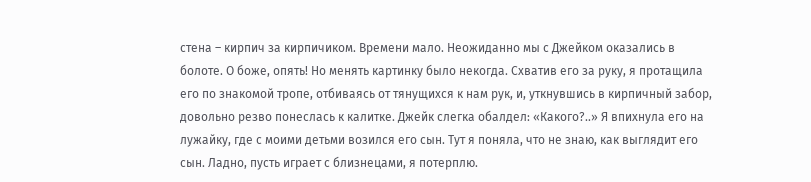стена – кирпич за кирпичиком. Времени мало. Неожиданно мы с Джейком оказались в болоте. О боже, опять! Но менять картинку было некогда. Схватив его за руку, я протащила его по знакомой тропе, отбиваясь от тянущихся к нам рук, и, уткнувшись в кирпичный забор, довольно резво понеслась к калитке. Джейк слегка обалдел: «Какого?..» Я впихнула его на лужайку, где с моими детьми возился его сын. Тут я поняла, что не знаю, как выглядит его сын. Ладно, пусть играет с близнецами, я потерплю.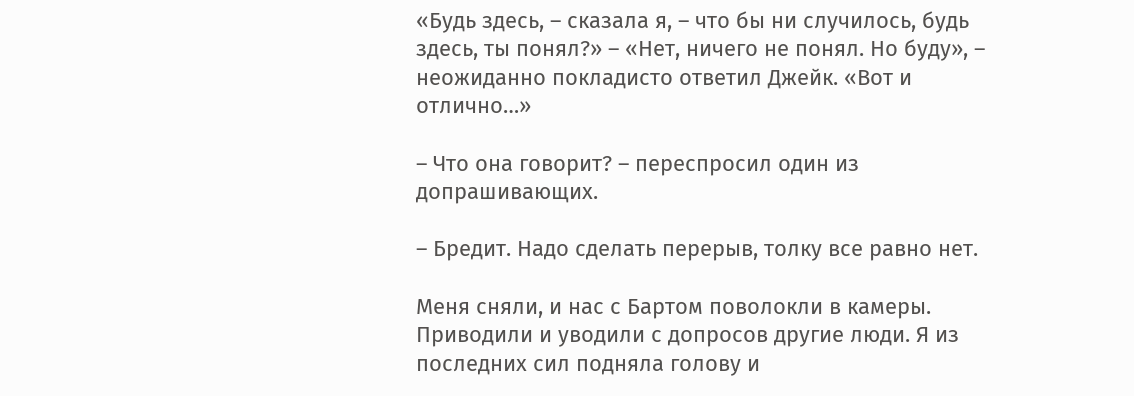«Будь здесь, – сказала я, – что бы ни случилось, будь здесь, ты понял?» – «Нет, ничего не понял. Но буду», – неожиданно покладисто ответил Джейк. «Вот и отлично…»

– Что она говорит? – переспросил один из допрашивающих.

– Бредит. Надо сделать перерыв, толку все равно нет.

Меня сняли, и нас с Бартом поволокли в камеры. Приводили и уводили с допросов другие люди. Я из последних сил подняла голову и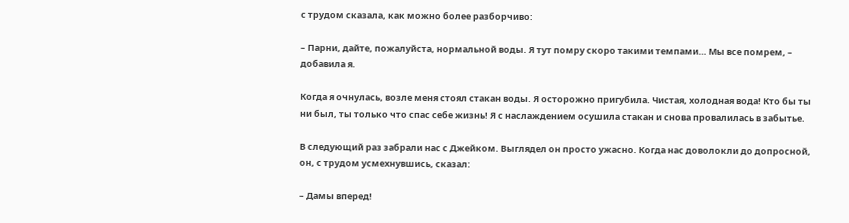с трудом сказала, как можно более разборчиво:

– Парни, дайте, пожалуйста, нормальной воды. Я тут помру скоро такими темпами… Мы все помрем, – добавила я.

Когда я очнулась, возле меня стоял стакан воды. Я осторожно пригубила. Чистая, холодная вода! Кто бы ты ни был, ты только что спас себе жизнь! Я с наслаждением осушила стакан и снова провалилась в забытье.

В следующий раз забрали нас с Джейком. Выглядел он просто ужасно. Когда нас доволокли до допросной, он, с трудом усмехнувшись, сказал:

– Дамы вперед!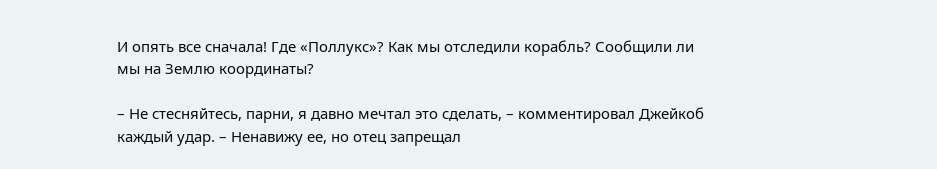И опять все сначала! Где «Поллукс»? Как мы отследили корабль? Сообщили ли мы на Землю координаты?

– Не стесняйтесь, парни, я давно мечтал это сделать, – комментировал Джейкоб каждый удар. – Ненавижу ее, но отец запрещал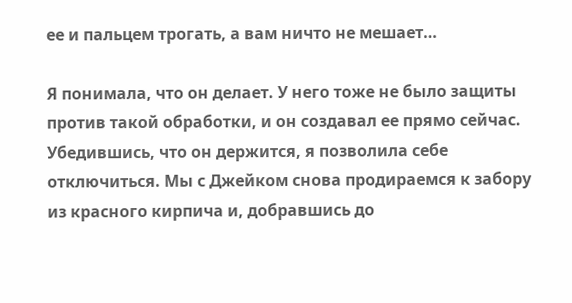ее и пальцем трогать, а вам ничто не мешает…

Я понимала, что он делает. У него тоже не было защиты против такой обработки, и он создавал ее прямо сейчас. Убедившись, что он держится, я позволила себе отключиться. Мы с Джейком снова продираемся к забору из красного кирпича и, добравшись до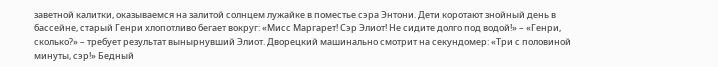заветной калитки, оказываемся на залитой солнцем лужайке в поместье сэра Энтони. Дети коротают знойный день в бассейне, старый Генри хлопотливо бегает вокруг: «Мисс Маргарет! Сэр Элиот! Не сидите долго под водой!» – «Генри, сколько?» – требует результат вынырнувший Элиот. Дворецкий машинально смотрит на секундомер: «Три с половиной минуты, сэр!» Бедный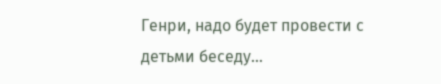Генри, надо будет провести с детьми беседу…